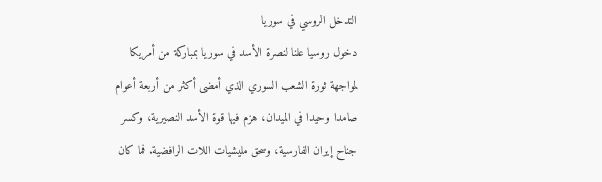التدخل الروسي في سوريا
دخول روسيا علنا لنصرة الأسد في سوريا بمباركة من أمريكا لمواجهة ثورة الشعب السوري الذي أمضى أكثر من أربعة أعوام صامدا وحيدا في الميدان، هزم فيها قوة الأسد النصيرية، وكسر جناح إيران الفارسية، وسحق مليشيات اللات الرافضية. فما كان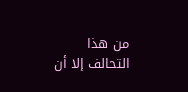من هذا التحالف إلا أن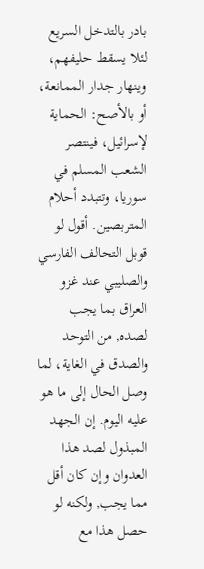بادر بالتدخل السريع لئلا يسقط حليفهم، وينهار جدار الممانعة، أو بالأصح: الحماية لإسرائيل، فينتصر الشعب المسلم في سوريا، وتتبدد أحلام المتربصين. أقول لو قوبل التحالف الفارسي والصليبي عند غزو العراق بما يجب لصده, من التوحد والصدق في الغاية، لما وصل الحال إلى ما هو عليه اليوم. إن الجهد المبذول لصد هذا العدوان وإن كان أقل مما يجب, ولكنه لو حصل هذا مع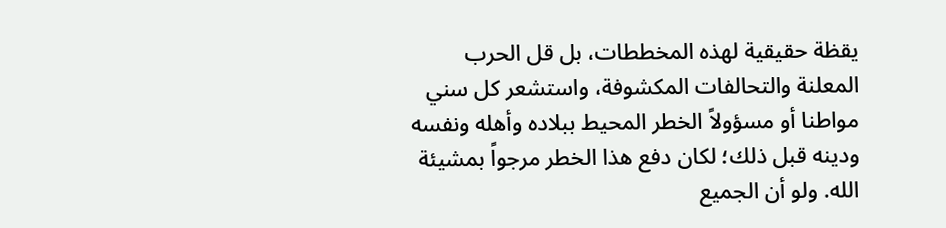يقظة حقيقية لهذه المخططات، بل قل الحرب المعلنة والتحالفات المكشوفة، واستشعر كل سني مواطنا أو مسؤولاً الخطر المحيط ببلاده وأهله ونفسه ودينه قبل ذلك؛ لكان دفع هذا الخطر مرجواً بمشيئة الله. ولو أن الجميع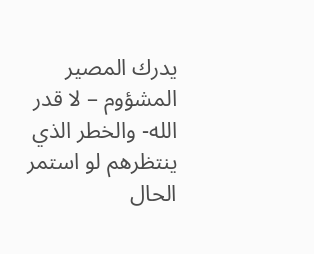يدرك المصير المشؤوم – لا قدر الله- والخطر الذي ينتظرهم لو استمر الحال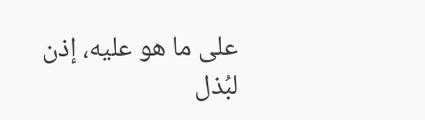على ما هو عليه، إذن لبُذل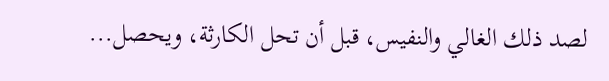لصد ذلك الغالي والنفيس، قبل أن تحل الكارثة، ويحصل...